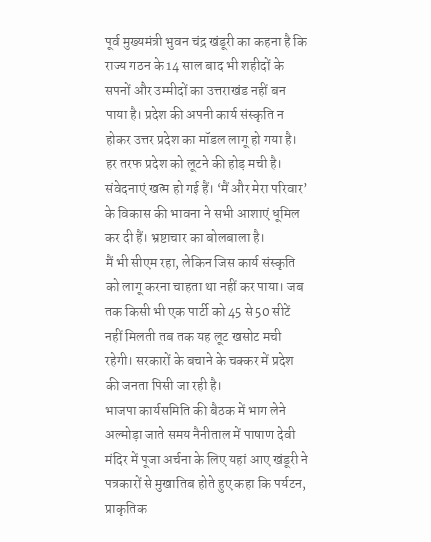पूर्व मुख्यमंत्री भुवन चंद्र खंडूरी का कहना है कि राज्य गठन के 14 साल बाद भी शहीदों के सपनों और उम्मीदों का उत्तराखंड नहीं बन पाया है। प्रदेश की अपनी कार्य संस्कृति न होकर उत्तर प्रदेश का मॉडल लागू हो गया है।
हर तरफ प्रदेश को लूटने की होड़ मची है। संवेदनाएं खत्म हो गई हैं। ‘मैं और मेरा परिवार’ के विकास की भावना ने सभी आशाएं धूमिल कर दी हैं। भ्रष्टाचार का बोलबाला है।
मैं भी सीएम रहा, लेकिन जिस कार्य संस्कृति को लागू करना चाहता था नहीं कर पाया। जब तक किसी भी एक पार्टी को 45 से 50 सीटें नहीं मिलती तब तक यह लूट खसोट मची रहेगी। सरकारों के बचाने के चक्कर में प्रदेश की जनता पिसी जा रही है।
भाजपा कार्यसमिति की बैठक में भाग लेने अल्मोड़ा जाते समय नैनीताल में पाषाण देवी मंदिर में पूजा अर्चना के लिए यहां आए खंडूरी ने पत्रकारों से मुखातिब होते हुए कहा कि पर्यटन, प्राकृतिक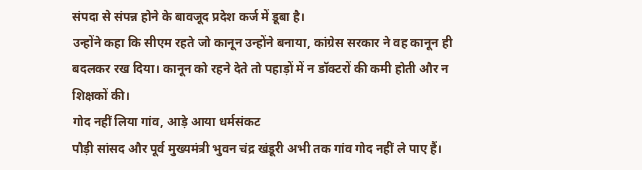संपदा से संपन्न होने के बावजूद प्रदेश कर्ज में डूबा है।
उन्होंने कहा कि सीएम रहते जो कानून उन्होंने बनाया, कांग्रेस सरकार ने वह कानून ही बदलकर रख दिया। कानून को रहने देते तो पहाड़ों में न डॉक्टरों की कमी होती और न शिक्षकों की।
गोद नहीं लिया गांव, आड़े आया धर्मसंकट
पौड़ी सांसद और पूर्व मुख्यमंत्री भुवन चंद्र खंडूरी अभी तक गांव गोद नहीं ले पाए हैं।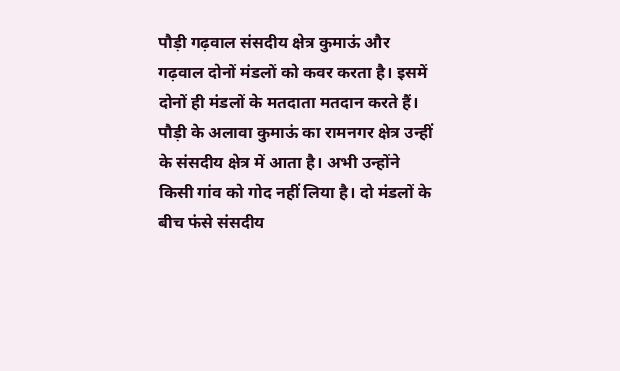पौड़ी गढ़वाल संसदीय क्षेत्र कुमाऊं और गढ़वाल दोनों मंडलों को कवर करता है। इसमें दोनों ही मंडलों के मतदाता मतदान करते हैं।
पौड़ी के अलावा कुमाऊं का रामनगर क्षेत्र उन्हीं के संसदीय क्षेत्र में आता है। अभी उन्होंने किसी गांव को गोद नहीं लिया है। दो मंडलों के बीच फंसे संसदीय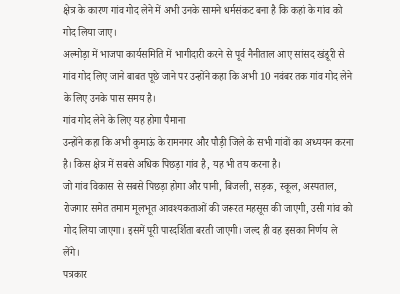क्षेत्र के कारण गांव गोद लेने में अभी उनके सामने धर्मसंकट बना है कि कहां के गांव को गोद लिया जाए।
अल्मोड़ा में भाजपा कार्यसमिति में भागीदारी करने से पूर्व नैनीताल आए सांसद खंडूरी से गांव गोद लिए जाने बाबत पूछे जाने पर उन्होंने कहा कि अभी 10 नवंबर तक गांव गोद लेने के लिए उनके पास समय है।
गांव गोद लेने के लिए यह होगा पैमाना
उन्होंने कहा कि अभी कुमाऊं के रामनगर और पौड़ी जिले के सभी गांवों का अध्ययन करना है। किस क्षेत्र में सबसे अधिक पिछड़ा गांव है, यह भी तय करना है।
जो गांव विकास से सबसे पिछड़ा होगा और पानी, बिजली, सड़क, स्कूल, अस्पताल, रोजगार समेत तमाम मूलभूत आवश्यकताओं की जरूरत महसूस की जाएगी, उसी गांव को गोद लिया जाएगा। इसमें पूरी पारदर्शिता बरती जाएगी। जल्द ही वह इसका निर्णय ले लेंगे।
पत्रकार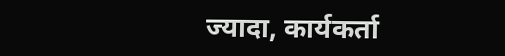ज्यादा, कार्यकर्ता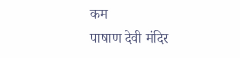कम
पाषाण देवी मंदिर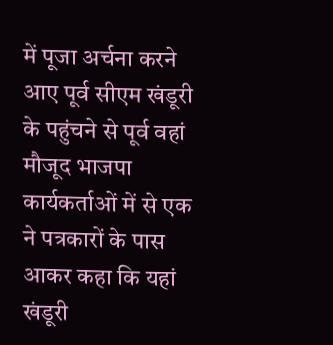में पूजा अर्चना करने आए पूर्व सीएम खंडूरी के पहुंचने से पूर्व वहां मौजूद भाजपा कार्यकर्ताओं में से एक ने पत्रकारों के पास आकर कहा कि यहां खंडूरी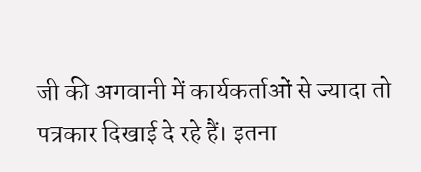जी की अगवानी में कार्यकर्ताओं से ज्यादा तो पत्रकार दिखाई दे रहे हैं। इतना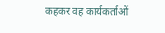कहकर वह कार्यकर्ताओं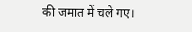की जमात में चले गए।